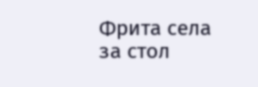Фрита села за стол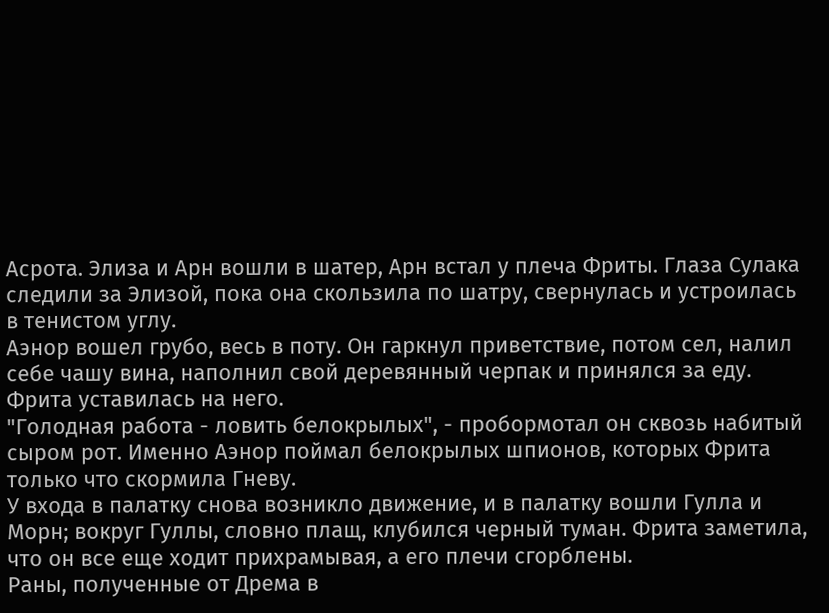Асрота. Элиза и Арн вошли в шатер, Арн встал у плеча Фриты. Глаза Сулака следили за Элизой, пока она скользила по шатру, свернулась и устроилась в тенистом углу.
Аэнор вошел грубо, весь в поту. Он гаркнул приветствие, потом сел, налил себе чашу вина, наполнил свой деревянный черпак и принялся за еду.
Фрита уставилась на него.
"Голодная работа - ловить белокрылых", - пробормотал он сквозь набитый сыром рот. Именно Аэнор поймал белокрылых шпионов, которых Фрита только что скормила Гневу.
У входа в палатку снова возникло движение, и в палатку вошли Гулла и Морн; вокруг Гуллы, словно плащ, клубился черный туман. Фрита заметила, что он все еще ходит прихрамывая, а его плечи сгорблены.
Раны, полученные от Дрема в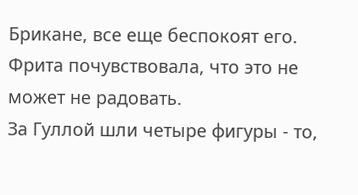Брикане, все еще беспокоят его.
Фрита почувствовала, что это не может не радовать.
За Гуллой шли четыре фигуры - то,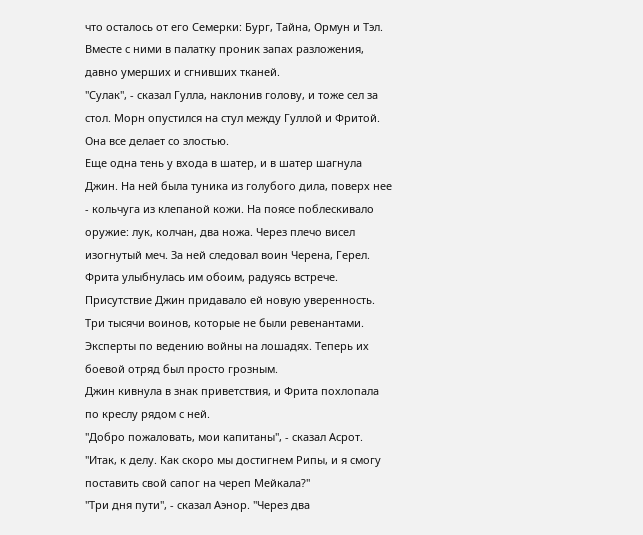что осталось от его Семерки: Бург, Тайна, Ормун и Тэл. Вместе с ними в палатку проник запах разложения, давно умерших и сгнивших тканей.
"Сулак", - сказал Гулла, наклонив голову, и тоже сел за стол. Морн опустился на стул между Гуллой и Фритой.
Она все делает со злостью.
Еще одна тень у входа в шатер, и в шатер шагнула Джин. На ней была туника из голубого дила, поверх нее - кольчуга из клепаной кожи. На поясе поблескивало оружие: лук, колчан, два ножа. Через плечо висел изогнутый меч. За ней следовал воин Черена, Герел.
Фрита улыбнулась им обоим, радуясь встрече. Присутствие Джин придавало ей новую уверенность. Три тысячи воинов, которые не были ревенантами. Эксперты по ведению войны на лошадях. Теперь их боевой отряд был просто грозным.
Джин кивнула в знак приветствия, и Фрита похлопала по креслу рядом с ней.
"Добро пожаловать, мои капитаны", - сказал Асрот. "Итак, к делу. Как скоро мы достигнем Рипы, и я смогу поставить свой сапог на череп Мейкала?"
"Три дня пути", - сказал Аэнор. "Через два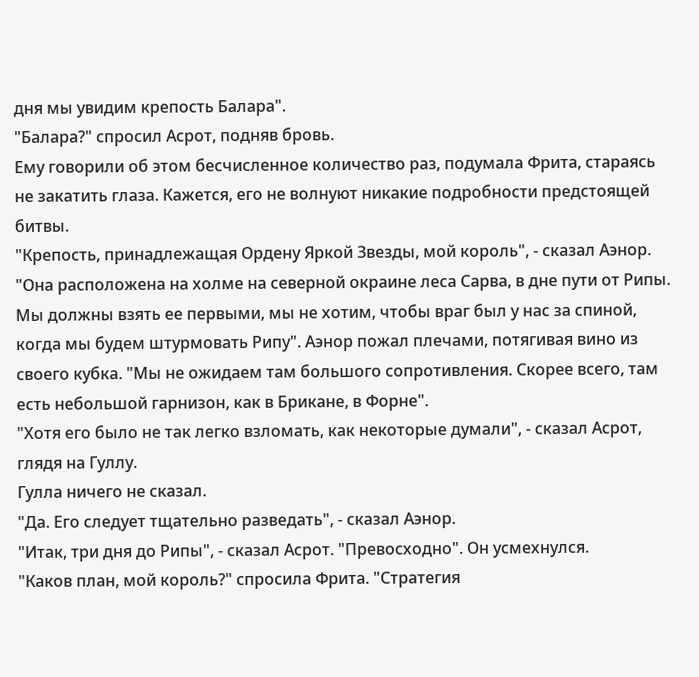дня мы увидим крепость Балара".
"Балара?" спросил Асрот, подняв бровь.
Ему говорили об этом бесчисленное количество раз, подумала Фрита, стараясь не закатить глаза. Кажется, его не волнуют никакие подробности предстоящей битвы.
"Крепость, принадлежащая Ордену Яркой Звезды, мой король", - сказал Аэнор. "Она расположена на холме на северной окраине леса Сарва, в дне пути от Рипы. Мы должны взять ее первыми, мы не хотим, чтобы враг был у нас за спиной, когда мы будем штурмовать Рипу". Аэнор пожал плечами, потягивая вино из своего кубка. "Мы не ожидаем там большого сопротивления. Скорее всего, там есть небольшой гарнизон, как в Брикане, в Форне".
"Хотя его было не так легко взломать, как некоторые думали", - сказал Асрот, глядя на Гуллу.
Гулла ничего не сказал.
"Да. Его следует тщательно разведать", - сказал Аэнор.
"Итак, три дня до Рипы", - сказал Асрот. "Превосходно". Он усмехнулся.
"Каков план, мой король?" спросила Фрита. "Стратегия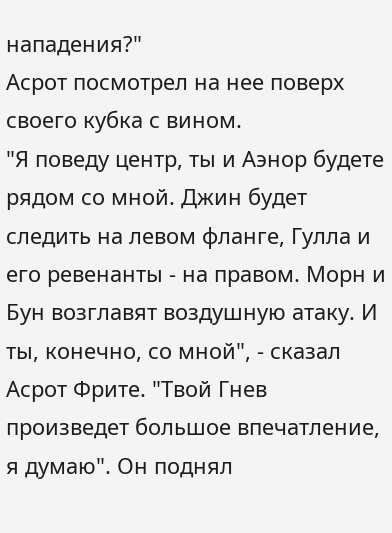нападения?"
Асрот посмотрел на нее поверх своего кубка с вином.
"Я поведу центр, ты и Аэнор будете рядом со мной. Джин будет следить на левом фланге, Гулла и его ревенанты - на правом. Морн и Бун возглавят воздушную атаку. И ты, конечно, со мной", - сказал Асрот Фрите. "Твой Гнев произведет большое впечатление, я думаю". Он поднял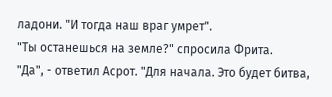ладони. "И тогда наш враг умрет".
"Ты останешься на земле?" спросила Фрита.
"Да", - ответил Асрот. "Для начала. Это будет битва,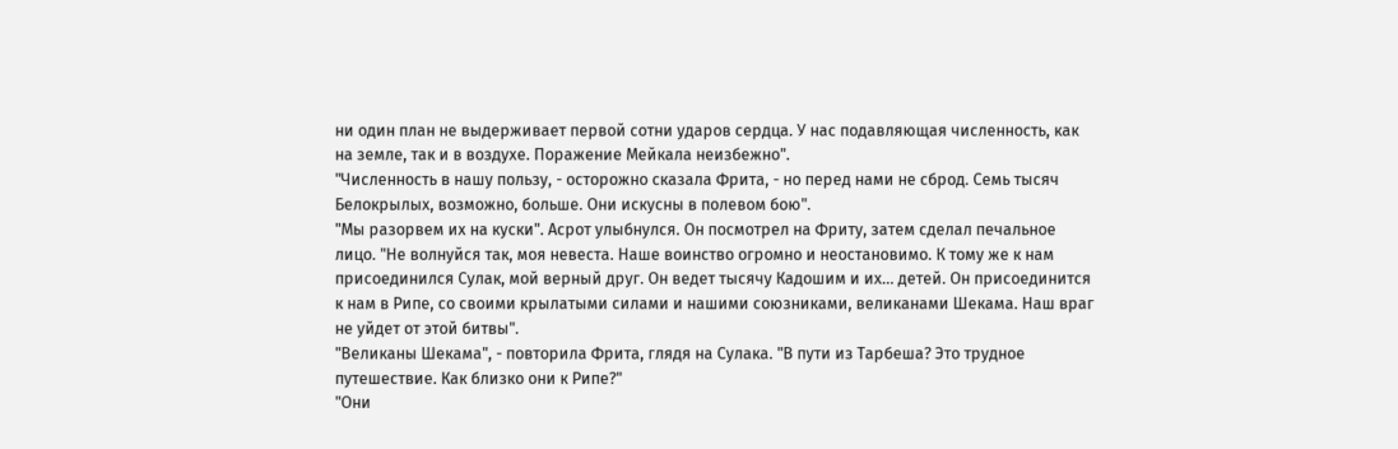ни один план не выдерживает первой сотни ударов сердца. У нас подавляющая численность, как на земле, так и в воздухе. Поражение Мейкала неизбежно".
"Численность в нашу пользу, - осторожно сказала Фрита, - но перед нами не сброд. Семь тысяч Белокрылых, возможно, больше. Они искусны в полевом бою".
"Мы разорвем их на куски". Асрот улыбнулся. Он посмотрел на Фриту, затем сделал печальное лицо. "Не волнуйся так, моя невеста. Наше воинство огромно и неостановимо. К тому же к нам присоединился Сулак, мой верный друг. Он ведет тысячу Кадошим и их... детей. Он присоединится к нам в Рипе, со своими крылатыми силами и нашими союзниками, великанами Шекама. Наш враг не уйдет от этой битвы".
"Великаны Шекама", - повторила Фрита, глядя на Сулака. "В пути из Тарбеша? Это трудное путешествие. Как близко они к Рипе?"
"Они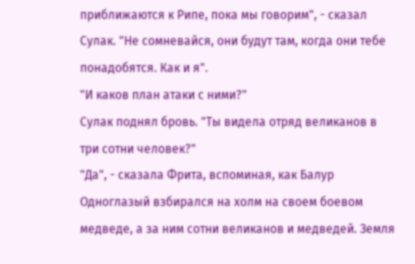приближаются к Рипе, пока мы говорим", - сказал Сулак. "Не сомневайся, они будут там, когда они тебе понадобятся. Как и я".
"И каков план атаки с ними?"
Сулак поднял бровь. "Ты видела отряд великанов в три сотни человек?"
"Да", - сказала Фрита, вспоминая, как Балур Одноглазый взбирался на холм на своем боевом медведе, а за ним сотни великанов и медведей. Земля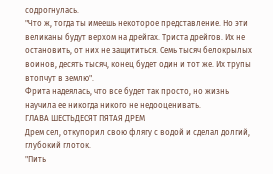содрогнулась.
"Что ж, тогда ты имеешь некоторое представление. Но эти великаны будут верхом на дрейгах. Триста дрейгов. Их не остановить, от них не защититься. Семь тысяч белокрылых воинов, десять тысяч, конец будет один и тот же. Их трупы втопчут в землю".
Фрита надеялась, что все будет так просто, но жизнь научила ее никогда никого не недооценивать.
ГЛАВА ШЕСТЬДЕСЯТ ПЯТАЯ ДРЕМ
Дрем сел, откупорил свою флягу с водой и сделал долгий, глубокий глоток.
"Пить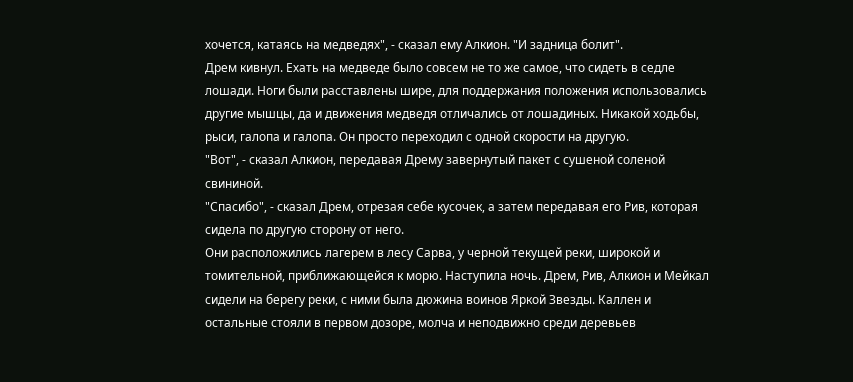хочется, катаясь на медведях", - сказал ему Алкион. "И задница болит".
Дрем кивнул. Ехать на медведе было совсем не то же самое, что сидеть в седле лошади. Ноги были расставлены шире, для поддержания положения использовались другие мышцы, да и движения медведя отличались от лошадиных. Никакой ходьбы, рыси, галопа и галопа. Он просто переходил с одной скорости на другую.
"Вот", - сказал Алкион, передавая Дрему завернутый пакет с сушеной соленой свининой.
"Спасибо", - сказал Дрем, отрезая себе кусочек, а затем передавая его Рив, которая сидела по другую сторону от него.
Они расположились лагерем в лесу Сарва, у черной текущей реки, широкой и томительной, приближающейся к морю. Наступила ночь. Дрем, Рив, Алкион и Мейкал сидели на берегу реки, с ними была дюжина воинов Яркой Звезды. Каллен и остальные стояли в первом дозоре, молча и неподвижно среди деревьев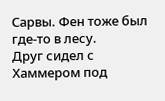Сарвы. Фен тоже был где-то в лесу.
Друг сидел с Хаммером под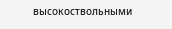высокоствольными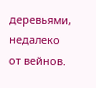деревьями, недалеко от вейнов.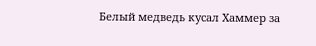Белый медведь кусал Хаммер за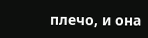плечо, и она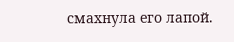смахнула его лапой.